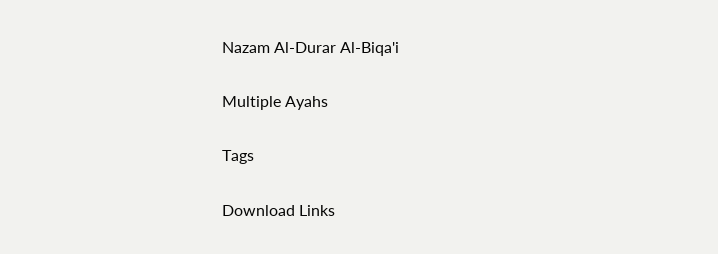Nazam Al-Durar Al-Biqa'i

Multiple Ayahs

Tags

Download Links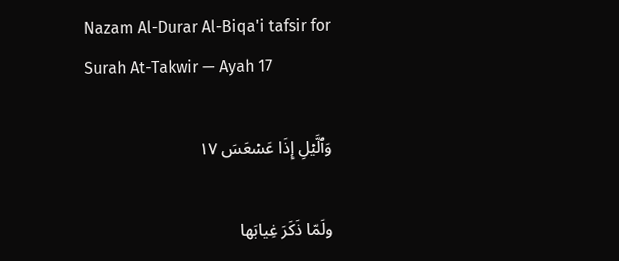Nazam Al-Durar Al-Biqa'i tafsir for Surah At-Takwir — Ayah 17

وَٱلَّيۡلِ إِذَا عَسۡعَسَ ١٧

ولَمّا ذَكَرَ غِيابَها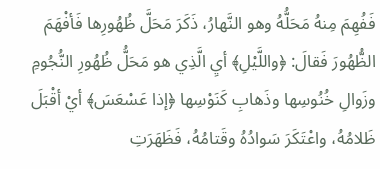فَفُهِمَ مِنهُ مَحَلُّهُ وهو النَّهارُ، ذَكَرَ مَحَلَّ ظُهُورِها فَأفْهَمَ الظُّهُورَ فَقالَ: ﴿واللَّيْلِ﴾ أيِ الَّذِي هو مَحَلُّ ظُهُورِ النُّجُومِ وزَوالِ خُنُوسِها وذَهابِ كَنَوْسِها ﴿إذا عَسْعَسَ﴾ أيْ أقْبَلَ ظَلامُهُ، واعْتَكَرَ سَوادُهُ وقَتامُهُ، فَظَهَرَتِ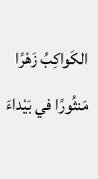الكَواكِبُ زَهْرًا مَنثُورًا في بَيْداءَ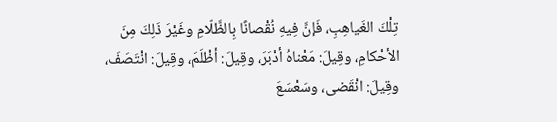تِلْكَ الغَياهِبِ، فَإنَّ فِيهِ نُقْصانًا بِالظَّلّامِ وغَيْرَ ذَلِكَ مِنَ الأحْكامِ، وقِيلَ: مَعْناهُ أدْبَرَ، وقِيلَ: أظْلَمَ، وقِيلَ: انْتَصَفَ، وقِيلَ: انْقَضى، وسَعْسَعَ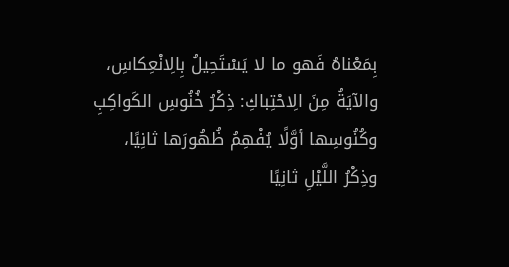بِمَعْناهُ فَهو ما لا يَسْتَحِيلُ بِالِانْعِكاسِ، والآيَةُ مِنَ الِاحْتِباكِ: ذِكْرُ خُنُوسِ الكَواكِبِ وكُنُوسِها أوَّلًا يُفْهِمُ ظُهُورَها ثانِيًا، وذِكْرُ اللَّيْلِ ثانِيًا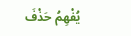يُفْهِمُ حَذْفَ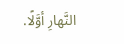النَّهارِ أوَّلًا.